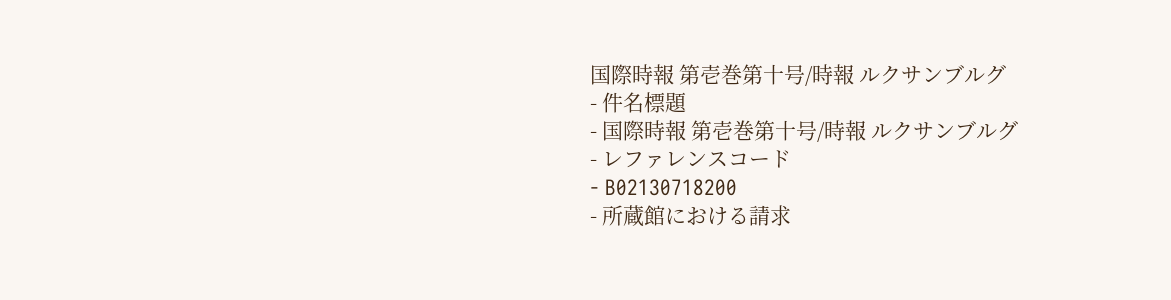国際時報 第壱巻第十号/時報 ルクサンブルグ
- 件名標題
- 国際時報 第壱巻第十号/時報 ルクサンブルグ
- レファレンスコード
- B02130718200
- 所蔵館における請求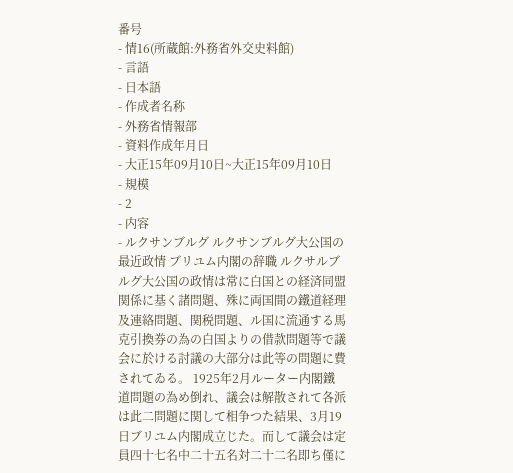番号
- 情16(所蔵館:外務省外交史料館)
- 言語
- 日本語
- 作成者名称
- 外務省情報部
- 資料作成年月日
- 大正15年09月10日~大正15年09月10日
- 規模
- 2
- 内容
- ルクサンブルグ ルクサンブルグ大公国の最近政情 ブリユム内閣の辞職 ルクサルブルグ大公国の政情は常に白国との経済同盟関係に基く諸問題、殊に両国間の鐵道経理及連絡問題、関税問題、ル国に流通する馬克引換券の為の白国よりの借款問題等で議会に於ける討議の大部分は此等の問題に費されてゐる。 1925年2月ルーター内閣鐵道問題の為め倒れ、議会は解散されて各派は此二問題に関して相争つた結果、3月19日ブリユム内閣成立じた。而して議会は定員四十七名中二十五名対二十二名即ち僅に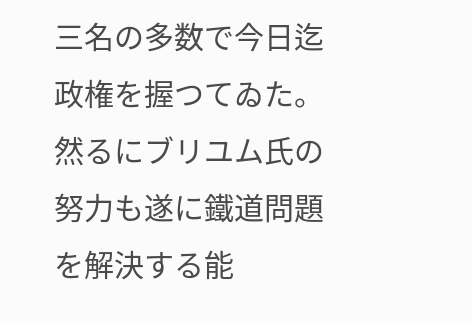三名の多数で今日迄政権を握つてゐた。然るにブリユム氏の努力も遂に鐵道問題を解決する能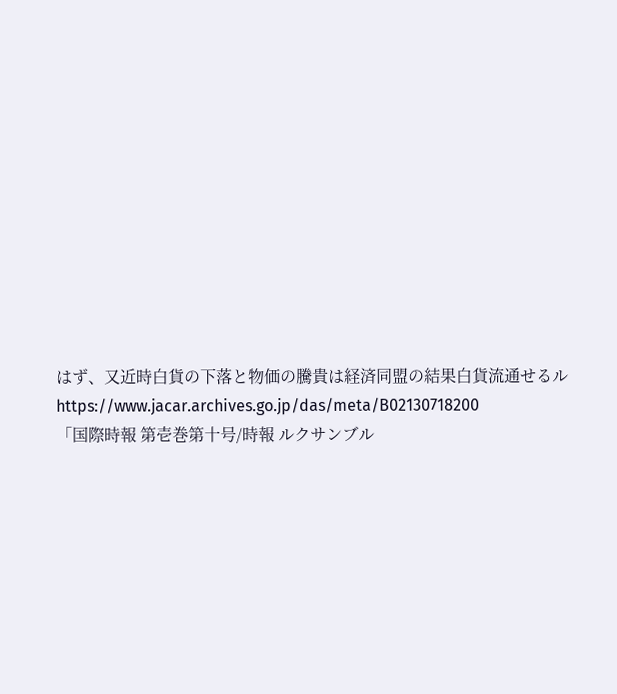はず、又近時白貨の下落と物価の騰貴は経済同盟の結果白貨流通せるル
https://www.jacar.archives.go.jp/das/meta/B02130718200
「国際時報 第壱巻第十号/時報 ルクサンブル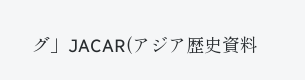グ」JACAR(アジア歴史資料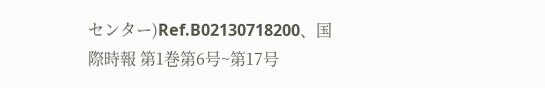センター)Ref.B02130718200、国際時報 第1巻第6号~第17号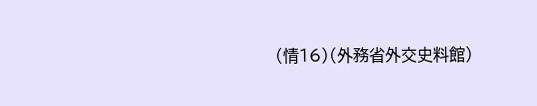(情16)(外務省外交史料館)